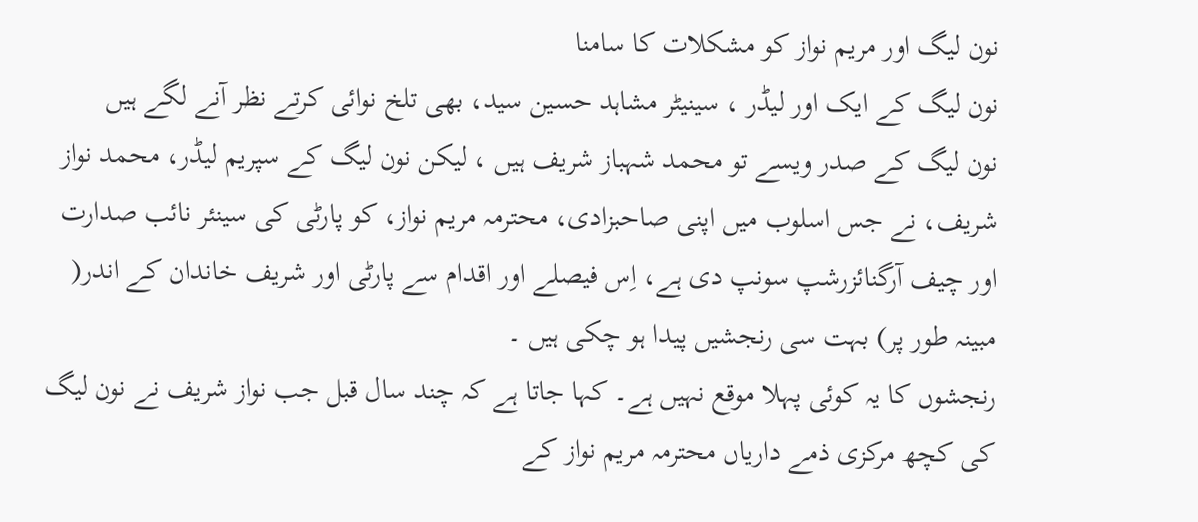نون لیگ اور مریم نواز کو مشکلات کا سامنا
نون لیگ کے ایک اور لیڈر ، سینیٹر مشاہد حسین سید، بھی تلخ نوائی کرتے نظر آنے لگے ہیں
نون لیگ کے صدر ویسے تو محمد شہباز شریف ہیں ، لیکن نون لیگ کے سپریم لیڈر، محمد نواز شریف، نے جس اسلوب میں اپنی صاحبزادی، محترمہ مریم نواز، کو پارٹی کی سینئر نائب صدارت اور چیف آرگنائزرشپ سونپ دی ہے، اِس فیصلے اور اقدام سے پارٹی اور شریف خاندان کے اندر( مبینہ طور پر) بہت سی رنجشیں پیدا ہو چکی ہیں ۔
رنجشوں کا یہ کوئی پہلا موقع نہیں ہے۔ کہا جاتا ہے کہ چند سال قبل جب نواز شریف نے نون لیگ کی کچھ مرکزی ذمے داریاں محترمہ مریم نواز کے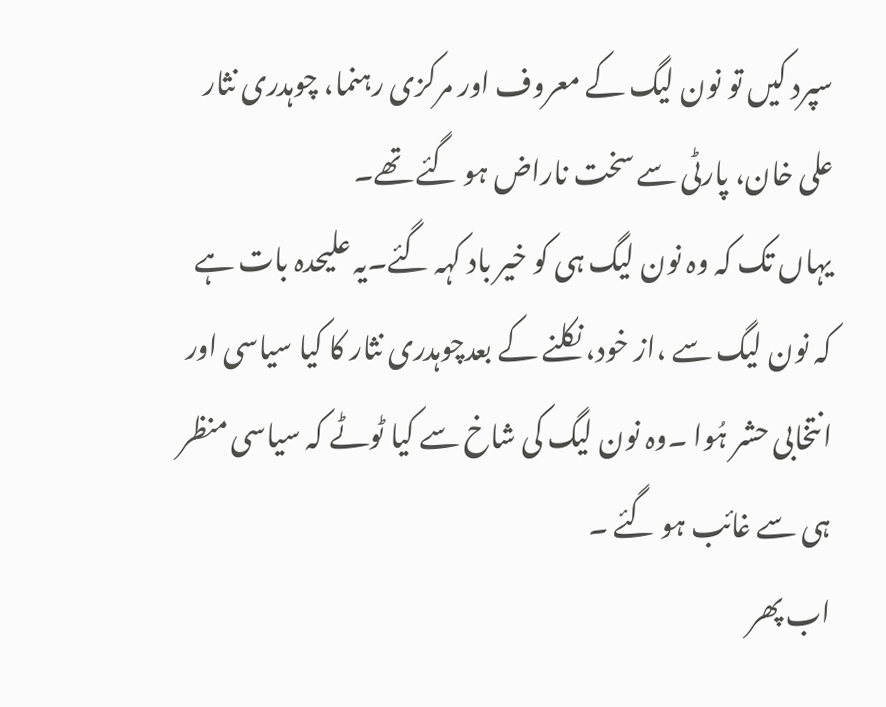سپرد کیں تو نون لیگ کے معروف اور مرکزی رہنما، چوہدری نثار علی خان، پارٹی سے سخت ناراض ہو گئے تھے۔
یہاں تک کہ وہ نون لیگ ہی کو خیر باد کہہ گئے۔یہ علیحدہ بات ہے کہ نون لیگ سے ،از خود، نکلنے کے بعدچوہدری نثار کا کیا سیاسی اور انتخابی حشر ہُوا ۔وہ نون لیگ کی شاخ سے کیا ٹوٹے کہ سیاسی منظر ہی سے غائب ہو گئے ۔
اب پھر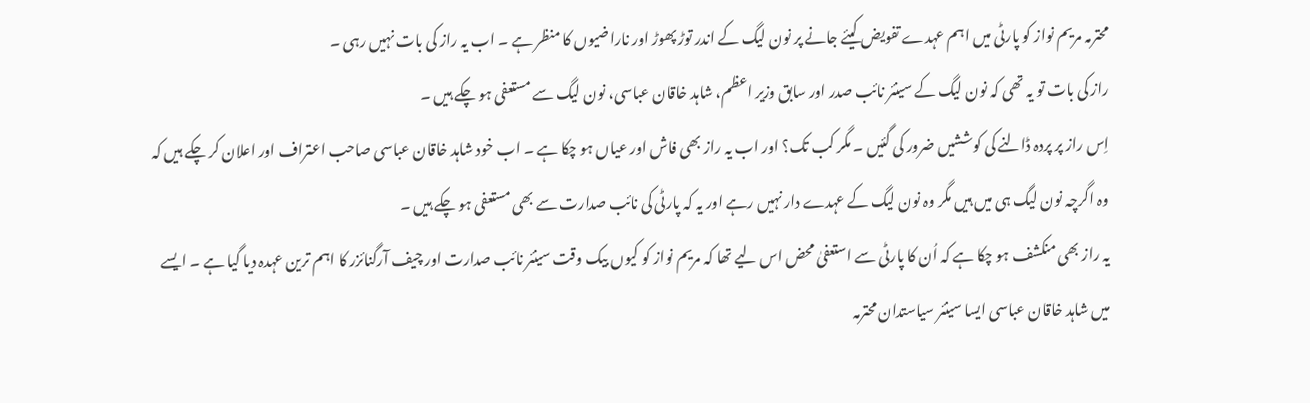محترمہ مریم نواز کو پارٹی میں اہم عہدے تفویض کیئے جانے پر نون لیگ کے اندر توڑ پھوڑ اور ناراضیوں کا منظر ہے ۔ اب یہ راز کی بات نہیں رہی ۔
راز کی بات تو یہ تھی کہ نون لیگ کے سینئر نائب صدر اور سابق وزیر اعظم، شاہد خاقان عباسی، نون لیگ سے مستعفی ہو چکے ہیں ۔
اِس راز پر پردہ ڈالنے کی کوششیں ضرور کی گئیں ۔ مگر کب تک؟ اور اب یہ راز بھی فاش اور عیاں ہو چکا ہے ۔ اب خود شاہد خاقان عباسی صاحب اعتراف اور اعلان کر چکے ہیں کہ وہ اگرچہ نون لیگ ہی میں ہیں مگر وہ نون لیگ کے عہدے دار نہیں رہے اور یہ کہ پارٹی کی نائب صدارت سے بھی مستعفی ہو چکے ہیں ۔
یہ راز بھی منکشف ہو چکا ہے کہ اُن کا پارٹی سے استعفیٰ محض اس لیے تھا کہ مریم نواز کو کیوں بیک وقت سینئر نائب صدارت اور چیف آرگنائزر کا اہم ترین عہدہ دیا گیا ہے ۔ ایسے میں شاہد خاقان عباسی ایسا سینئر سیاستدان محترمہ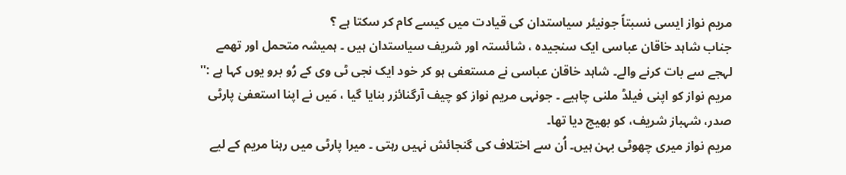مریم نواز ایسی نسبتاً جونیئر سیاستدان کی قیادت میں کیسے کام کر سکتا ہے ؟
جناب شاہد خاقان عباسی ایک سنجیدہ ، شائستہ اور شریف سیاستدان ہیں ۔ ہمیشہ متحمل اور تھمے لہجے سے بات کرنے والے۔ شاہد خاقان عباسی نے مستعفی ہو کر خود ایک نجی ٹی وی کے رُو برو یوں کہا ہے :'' مریم نواز کو اپنی فیلڈ ملنی چاہیے ۔ جونہی مریم نواز کو چیف آرگنائزر بنایا گیا ، مَیں نے اپنا استعفیٰ پارٹی صدر، شہباز شریف، کو بھیج دیا تھا۔
مریم نواز میری چھوٹی بہن ہیں۔ اُن سے اختلاف کی گنجائش نہیں رہتی ۔ میرا پارٹی میں رہنا مریم کے لیے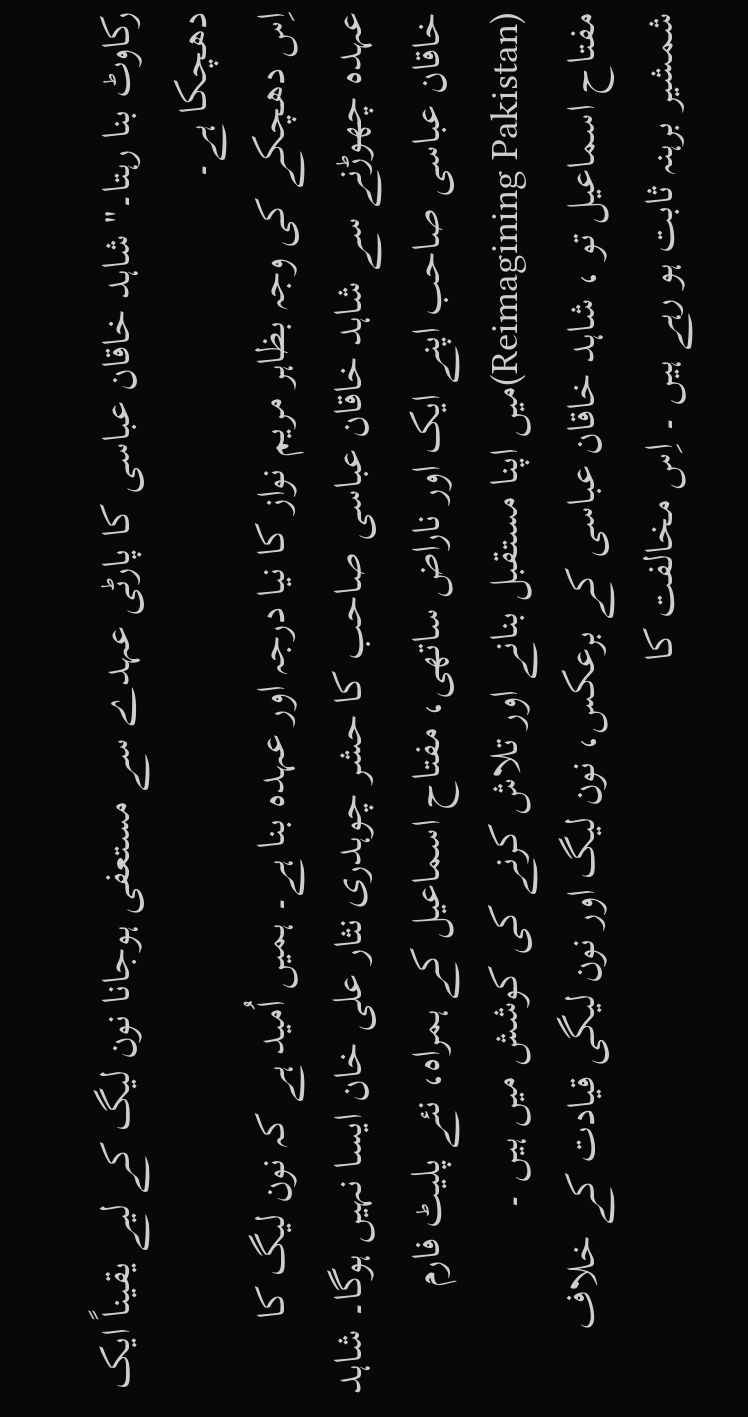رکاوٹ بنا رہتا۔'' شاہد خاقان عباسی کا پارٹی عہدے سے مستعفی ہوجانا نون لیگ کے لیے یقیناً ایک دھچکا ہے۔
اِس دھچکے کی وجہ بظاہر مریم نواز کا نیا درجہ اور عہدہ بنا ہے۔ ہمیں اُمید ہے کہ نون لیگ کا عہدہ چھوڑنے سے شاہد خاقان عباسی صاحب کا حشر چوہدری نثار علی خان ایسا نہیں ہوگا۔ شاہد خاقان عباسی صاحب اپنے ایک اور ناراض ساتھی، مفتاح اسماعیل کے ہمراہ، نئے پلیٹ فارم (Reimagining Pakistan)میں اپنا مستقبل بنانے اور تلاش کرنے کی کوشش میں ہیں ۔
مفتاح اسماعیل تو ، شاہد خاقان عباسی کے برعکس، نون لیگ اور نون لیگی قیادت کے خلاف شمشیر برہنہ ثابت ہو رہے ہیں ۔ اِس مخالفت کا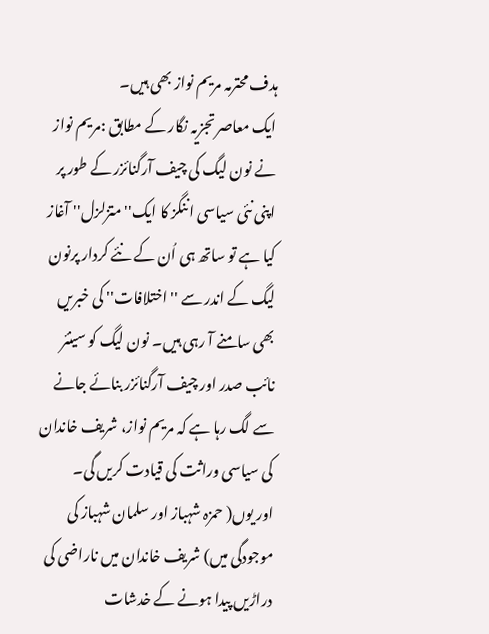ہدف محترمہ مریم نواز بھی ہیں۔
ایک معاصر تجزیہ نگار کے مطابق :مریم نواز نے نون لیگ کی چیف آرگنائزر کے طور پر اپنی نئی سیاسی اننگز کا ایک'' متزلزل'' آغاز کیا ہے تو ساتھ ہی اُن کے نئے کردار پرنون لیگ کے اندر سے ''اختلافات'' کی خبریں بھی سامنے آ رہی ہیں۔ نون لیگ کو سینئر نائب صدر اور چیف آرگنائزر بنائے جانے سے لگ رہا ہے کہ مریم نواز، شریف خاندان کی سیاسی وراثت کی قیادت کریں گی۔
اور یوں( حمزہ شہباز اور سلمان شہباز کی موجودگی میں) شریف خاندان میں ناراضی کی دراڑیں پیدا ہونے کے خدشات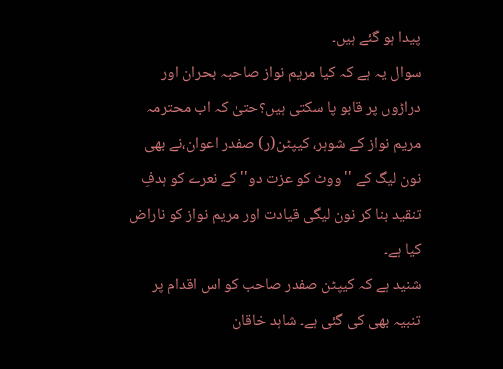پیدا ہو گئے ہیں۔
سوال یہ ہے کہ کیا مریم نواز صاحبہ بحران اور دراڑوں پر قابو پا سکتی ہیں؟حتیٰ کہ اب محترمہ مریم نواز کے شوہر، کیپٹن(ر) صفدر اعوان،نے بھی نون لیگ کے ''ووٹ کو عزت دو'' کے نعرے کو ہدفِ تنقید بنا کر نون لیگی قیادت اور مریم نواز کو ناراض کیا ہے۔
شنید ہے کہ کیپٹن صفدر صاحب کو اس اقدام پر تنبیہ بھی کی گئی ہے۔ شاہد خاقان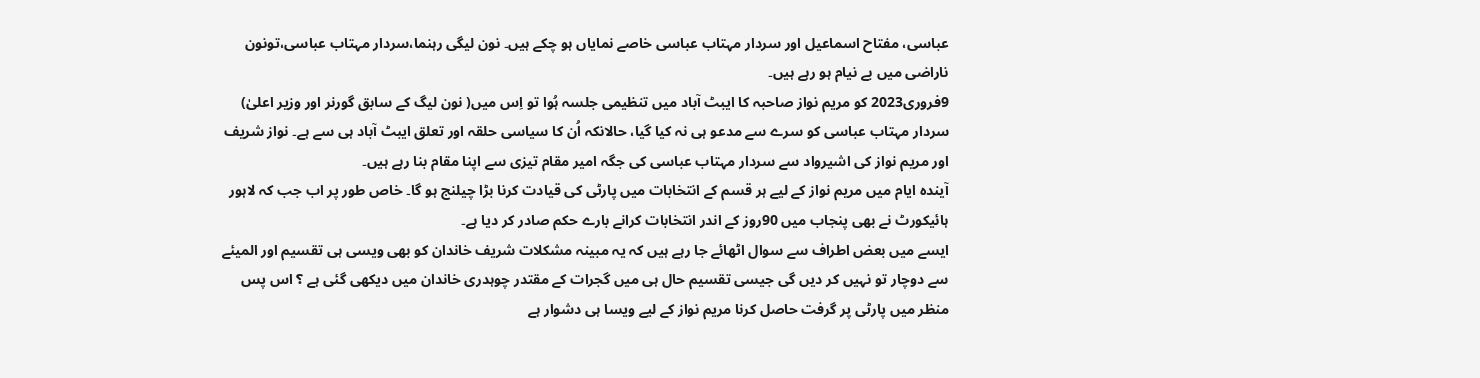عباسی، مفتاح اسماعیل اور سردار مہتاب عباسی خاصے نمایاں ہو چکے ہیں۔ نون لیگی رہنما،سردار مہتاب عباسی،تونون ناراضی میں بے نیام ہو رہے ہیں۔
9فروری2023 کو مریم نواز صاحبہ کا ایبٹ آباد میں تنظیمی جلسہ ہُوا تو اِس میں( نون لیگ کے سابق گورنر اور وزیر اعلیٰ) سردار مہتاب عباسی کو سرے سے مدعو ہی نہ کیا گیا، حالانکہ اُن کا سیاسی حلقہ اور تعلق ایبٹ آباد ہی سے ہے۔ نواز شریف اور مریم نواز کی اشیرواد سے سردار مہتاب عباسی کی جگہ امیر مقام تیزی سے اپنا مقام بنا رہے ہیں۔
آیندہ ایام میں مریم نواز کے لیے ہر قسم کے انتخابات میں پارٹی کی قیادت کرنا بڑا چیلنج ہو گا۔ خاص طور پر اب جب کہ لاہور ہائیکورٹ نے بھی پنجاب میں 90روز کے اندر انتخابات کرانے بارے حکم صادر کر دیا ہے۔
ایسے میں بعض اطراف سے سوال اٹھائے جا رہے ہیں کہ یہ مبینہ مشکلات شریف خاندان کو بھی ویسی ہی تقسیم اور المیئے سے دوچار تو نہیں کر دیں گی جیسی تقسیم حال ہی میں گجرات کے مقتدر چوہدری خاندان میں دیکھی گئی ہے ؟ اس پس منظر میں پارٹی پر گرفت حاصل کرنا مریم نواز کے لیے ویسا ہی دشوار ہے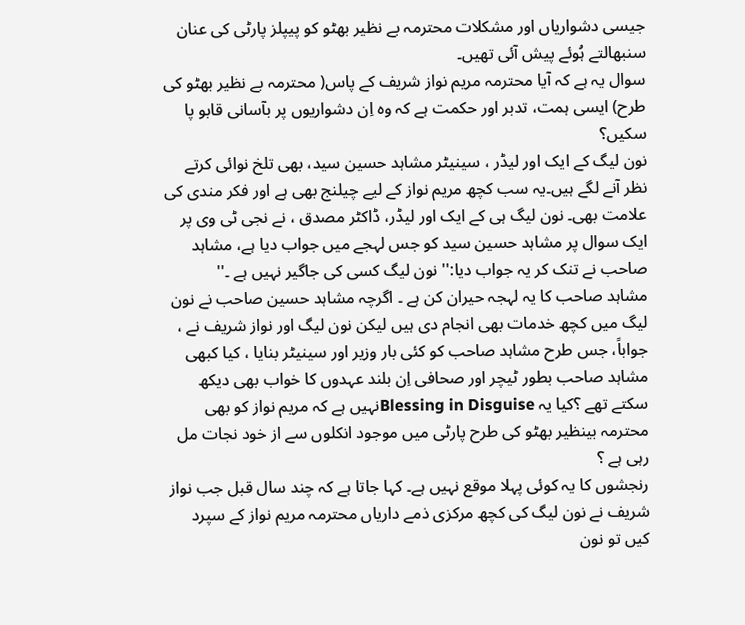جیسی دشواریاں اور مشکلات محترمہ بے نظیر بھٹو کو پیپلز پارٹی کی عنان سنبھالتے ہُوئے پیش آئی تھیں۔
سوال یہ ہے کہ آیا محترمہ مریم نواز شریف کے پاس( محترمہ بے نظیر بھٹو کی طرح) ایسی ہمت، تدبر اور حکمت ہے کہ وہ اِن دشواریوں پر بآسانی قابو پا سکیں؟
نون لیگ کے ایک اور لیڈر ، سینیٹر مشاہد حسین سید، بھی تلخ نوائی کرتے نظر آنے لگے ہیں۔یہ سب کچھ مریم نواز کے لیے چیلنج بھی ہے اور فکر مندی کی علامت بھی۔ نون لیگ ہی کے ایک اور لیڈر، ڈاکٹر مصدق ، نے نجی ٹی وی پر ایک سوال پر مشاہد حسین سید کو جس لہجے میں جواب دیا ہے، مشاہد صاحب نے تنک کر یہ جواب دیا:'' نون لیگ کسی کی جاگیر نہیں ہے ۔''
مشاہد صاحب کا یہ لہجہ حیران کن ہے ۔ اگرچہ مشاہد حسین صاحب نے نون لیگ میں کچھ خدمات بھی انجام دی ہیں لیکن نون لیگ اور نواز شریف نے ، جواباً، جس طرح مشاہد صاحب کو کئی بار وزیر اور سینیٹر بنایا ، کیا کبھی مشاہد صاحب بطور ٹیچر اور صحافی اِن بلند عہدوں کا خواب بھی دیکھ سکتے تھے ؟کیا یہ Blessing in Disguiseنہیں ہے کہ مریم نواز کو بھی محترمہ بینظیر بھٹو کی طرح پارٹی میں موجود انکلوں سے از خود نجات مل رہی ہے ؟
رنجشوں کا یہ کوئی پہلا موقع نہیں ہے۔ کہا جاتا ہے کہ چند سال قبل جب نواز شریف نے نون لیگ کی کچھ مرکزی ذمے داریاں محترمہ مریم نواز کے سپرد کیں تو نون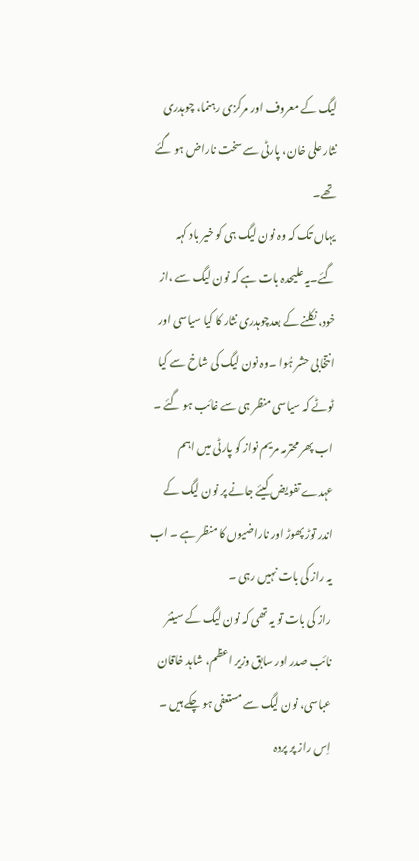لیگ کے معروف اور مرکزی رہنما، چوہدری نثار علی خان، پارٹی سے سخت ناراض ہو گئے تھے۔
یہاں تک کہ وہ نون لیگ ہی کو خیر باد کہہ گئے۔یہ علیحدہ بات ہے کہ نون لیگ سے ،از خود، نکلنے کے بعدچوہدری نثار کا کیا سیاسی اور انتخابی حشر ہُوا ۔وہ نون لیگ کی شاخ سے کیا ٹوٹے کہ سیاسی منظر ہی سے غائب ہو گئے ۔
اب پھر محترمہ مریم نواز کو پارٹی میں اہم عہدے تفویض کیئے جانے پر نون لیگ کے اندر توڑ پھوڑ اور ناراضیوں کا منظر ہے ۔ اب یہ راز کی بات نہیں رہی ۔
راز کی بات تو یہ تھی کہ نون لیگ کے سینئر نائب صدر اور سابق وزیر اعظم، شاہد خاقان عباسی، نون لیگ سے مستعفی ہو چکے ہیں ۔
اِس راز پر پردہ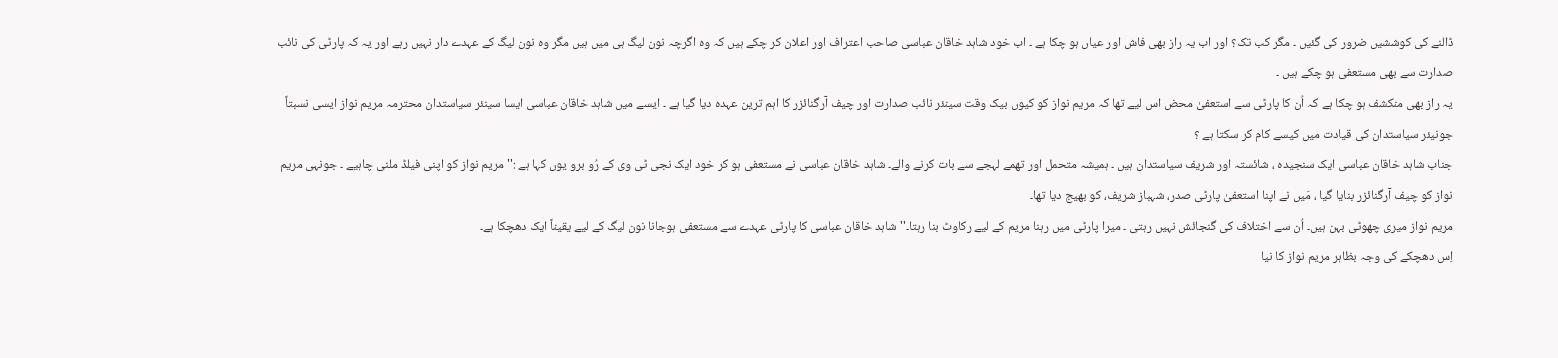ڈالنے کی کوششیں ضرور کی گئیں ۔ مگر کب تک؟ اور اب یہ راز بھی فاش اور عیاں ہو چکا ہے ۔ اب خود شاہد خاقان عباسی صاحب اعتراف اور اعلان کر چکے ہیں کہ وہ اگرچہ نون لیگ ہی میں ہیں مگر وہ نون لیگ کے عہدے دار نہیں رہے اور یہ کہ پارٹی کی نائب صدارت سے بھی مستعفی ہو چکے ہیں ۔
یہ راز بھی منکشف ہو چکا ہے کہ اُن کا پارٹی سے استعفیٰ محض اس لیے تھا کہ مریم نواز کو کیوں بیک وقت سینئر نائب صدارت اور چیف آرگنائزر کا اہم ترین عہدہ دیا گیا ہے ۔ ایسے میں شاہد خاقان عباسی ایسا سینئر سیاستدان محترمہ مریم نواز ایسی نسبتاً جونیئر سیاستدان کی قیادت میں کیسے کام کر سکتا ہے ؟
جناب شاہد خاقان عباسی ایک سنجیدہ ، شائستہ اور شریف سیاستدان ہیں ۔ ہمیشہ متحمل اور تھمے لہجے سے بات کرنے والے۔ شاہد خاقان عباسی نے مستعفی ہو کر خود ایک نجی ٹی وی کے رُو برو یوں کہا ہے :'' مریم نواز کو اپنی فیلڈ ملنی چاہیے ۔ جونہی مریم نواز کو چیف آرگنائزر بنایا گیا ، مَیں نے اپنا استعفیٰ پارٹی صدر، شہباز شریف، کو بھیج دیا تھا۔
مریم نواز میری چھوٹی بہن ہیں۔ اُن سے اختلاف کی گنجائش نہیں رہتی ۔ میرا پارٹی میں رہنا مریم کے لیے رکاوٹ بنا رہتا۔'' شاہد خاقان عباسی کا پارٹی عہدے سے مستعفی ہوجانا نون لیگ کے لیے یقیناً ایک دھچکا ہے۔
اِس دھچکے کی وجہ بظاہر مریم نواز کا نیا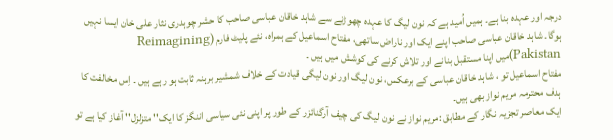درجہ اور عہدہ بنا ہے۔ ہمیں اُمید ہے کہ نون لیگ کا عہدہ چھوڑنے سے شاہد خاقان عباسی صاحب کا حشر چوہدری نثار علی خان ایسا نہیں ہوگا۔ شاہد خاقان عباسی صاحب اپنے ایک اور ناراض ساتھی، مفتاح اسماعیل کے ہمراہ، نئے پلیٹ فارم (Reimagining Pakistan)میں اپنا مستقبل بنانے اور تلاش کرنے کی کوشش میں ہیں ۔
مفتاح اسماعیل تو ، شاہد خاقان عباسی کے برعکس، نون لیگ اور نون لیگی قیادت کے خلاف شمشیر برہنہ ثابت ہو رہے ہیں ۔ اِس مخالفت کا ہدف محترمہ مریم نواز بھی ہیں۔
ایک معاصر تجزیہ نگار کے مطابق :مریم نواز نے نون لیگ کی چیف آرگنائزر کے طور پر اپنی نئی سیاسی اننگز کا ایک'' متزلزل'' آغاز کیا ہے تو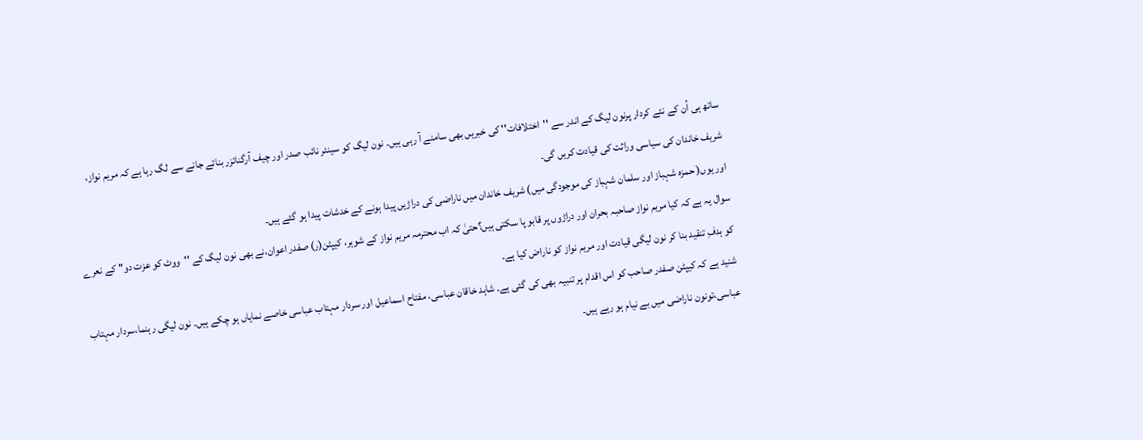ساتھ ہی اُن کے نئے کردار پرنون لیگ کے اندر سے ''اختلافات'' کی خبریں بھی سامنے آ رہی ہیں۔ نون لیگ کو سینئر نائب صدر اور چیف آرگنائزر بنائے جانے سے لگ رہا ہے کہ مریم نواز، شریف خاندان کی سیاسی وراثت کی قیادت کریں گی۔
اور یوں( حمزہ شہباز اور سلمان شہباز کی موجودگی میں) شریف خاندان میں ناراضی کی دراڑیں پیدا ہونے کے خدشات پیدا ہو گئے ہیں۔
سوال یہ ہے کہ کیا مریم نواز صاحبہ بحران اور دراڑوں پر قابو پا سکتی ہیں؟حتیٰ کہ اب محترمہ مریم نواز کے شوہر، کیپٹن(ر) صفدر اعوان،نے بھی نون لیگ کے ''ووٹ کو عزت دو'' کے نعرے کو ہدفِ تنقید بنا کر نون لیگی قیادت اور مریم نواز کو ناراض کیا ہے۔
شنید ہے کہ کیپٹن صفدر صاحب کو اس اقدام پر تنبیہ بھی کی گئی ہے۔ شاہد خاقان عباسی، مفتاح اسماعیل اور سردار مہتاب عباسی خاصے نمایاں ہو چکے ہیں۔ نون لیگی رہنما،سردار مہتاب عباسی،تونون ناراضی میں بے نیام ہو رہے ہیں۔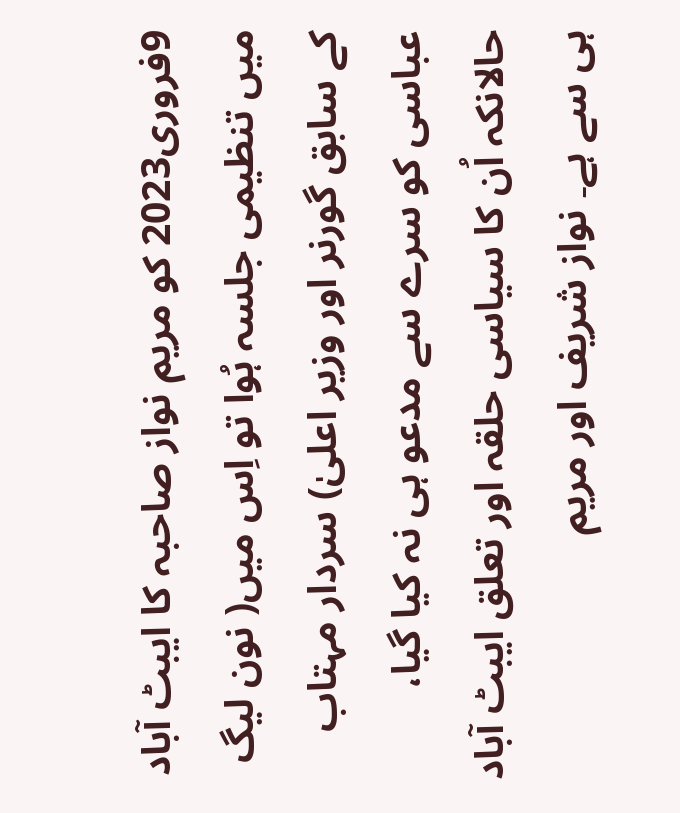9فروری2023 کو مریم نواز صاحبہ کا ایبٹ آباد میں تنظیمی جلسہ ہُوا تو اِس میں( نون لیگ کے سابق گورنر اور وزیر اعلیٰ) سردار مہتاب عباسی کو سرے سے مدعو ہی نہ کیا گیا، حالانکہ اُن کا سیاسی حلقہ اور تعلق ایبٹ آباد ہی سے ہے۔ نواز شریف اور مریم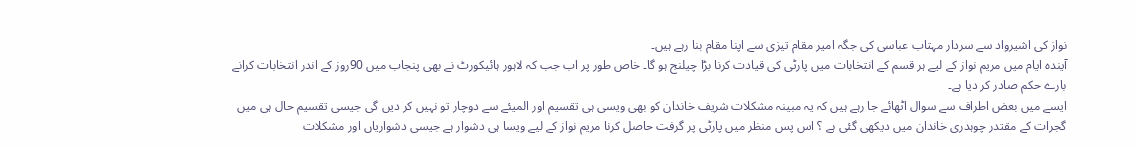نواز کی اشیرواد سے سردار مہتاب عباسی کی جگہ امیر مقام تیزی سے اپنا مقام بنا رہے ہیں۔
آیندہ ایام میں مریم نواز کے لیے ہر قسم کے انتخابات میں پارٹی کی قیادت کرنا بڑا چیلنج ہو گا۔ خاص طور پر اب جب کہ لاہور ہائیکورٹ نے بھی پنجاب میں 90روز کے اندر انتخابات کرانے بارے حکم صادر کر دیا ہے۔
ایسے میں بعض اطراف سے سوال اٹھائے جا رہے ہیں کہ یہ مبینہ مشکلات شریف خاندان کو بھی ویسی ہی تقسیم اور المیئے سے دوچار تو نہیں کر دیں گی جیسی تقسیم حال ہی میں گجرات کے مقتدر چوہدری خاندان میں دیکھی گئی ہے ؟ اس پس منظر میں پارٹی پر گرفت حاصل کرنا مریم نواز کے لیے ویسا ہی دشوار ہے جیسی دشواریاں اور مشکلات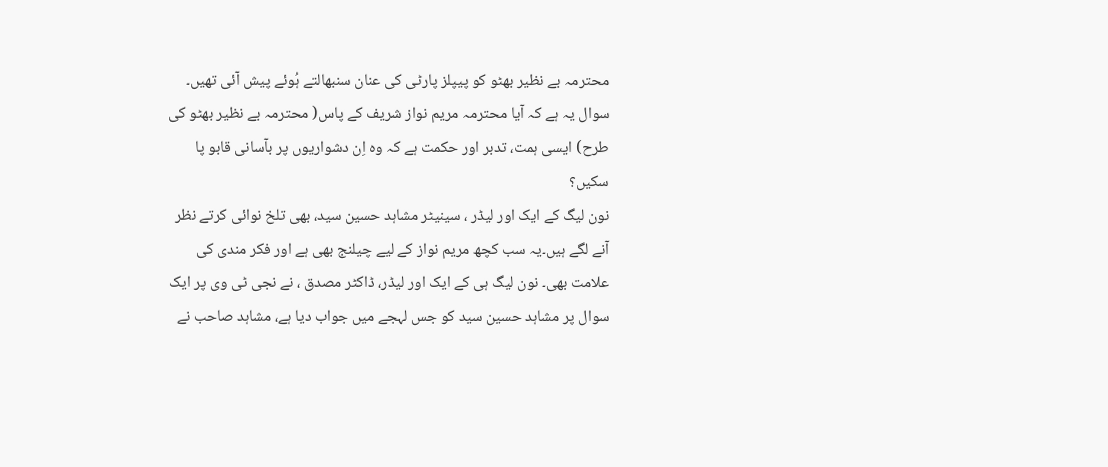محترمہ بے نظیر بھٹو کو پیپلز پارٹی کی عنان سنبھالتے ہُوئے پیش آئی تھیں۔
سوال یہ ہے کہ آیا محترمہ مریم نواز شریف کے پاس( محترمہ بے نظیر بھٹو کی طرح) ایسی ہمت، تدبر اور حکمت ہے کہ وہ اِن دشواریوں پر بآسانی قابو پا سکیں؟
نون لیگ کے ایک اور لیڈر ، سینیٹر مشاہد حسین سید، بھی تلخ نوائی کرتے نظر آنے لگے ہیں۔یہ سب کچھ مریم نواز کے لیے چیلنج بھی ہے اور فکر مندی کی علامت بھی۔ نون لیگ ہی کے ایک اور لیڈر، ڈاکٹر مصدق ، نے نجی ٹی وی پر ایک سوال پر مشاہد حسین سید کو جس لہجے میں جواب دیا ہے، مشاہد صاحب نے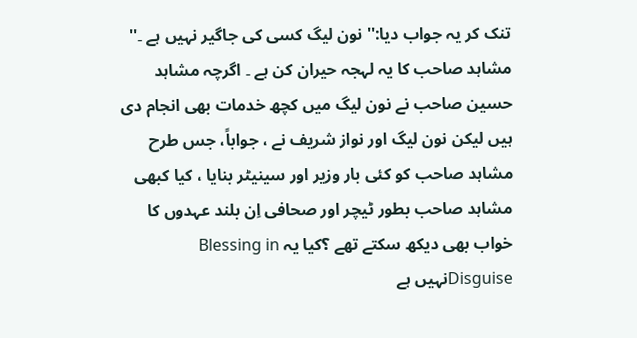تنک کر یہ جواب دیا:'' نون لیگ کسی کی جاگیر نہیں ہے ۔''
مشاہد صاحب کا یہ لہجہ حیران کن ہے ۔ اگرچہ مشاہد حسین صاحب نے نون لیگ میں کچھ خدمات بھی انجام دی ہیں لیکن نون لیگ اور نواز شریف نے ، جواباً، جس طرح مشاہد صاحب کو کئی بار وزیر اور سینیٹر بنایا ، کیا کبھی مشاہد صاحب بطور ٹیچر اور صحافی اِن بلند عہدوں کا خواب بھی دیکھ سکتے تھے ؟کیا یہ Blessing in Disguiseنہیں ہے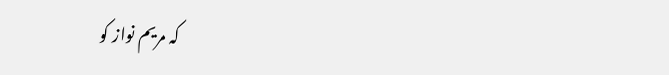کہ مریم نواز کو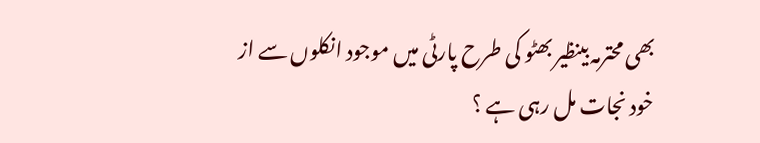بھی محترمہ بینظیر بھٹو کی طرح پارٹی میں موجود انکلوں سے از خود نجات مل رہی ہے ؟